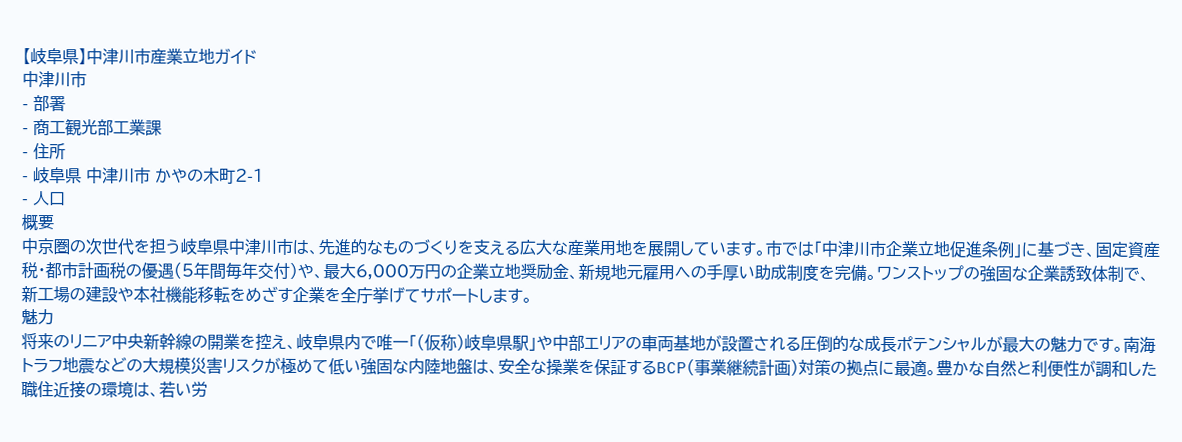【岐阜県】中津川市産業立地ガイド
中津川市
- 部署
- 商工観光部工業課
- 住所
- 岐阜県 中津川市 かやの木町2-1
- 人口
概要
中京圏の次世代を担う岐阜県中津川市は、先進的なものづくりを支える広大な産業用地を展開しています。市では「中津川市企業立地促進条例」に基づき、固定資産税・都市計画税の優遇(5年間毎年交付)や、最大6,000万円の企業立地奨励金、新規地元雇用への手厚い助成制度を完備。ワンストップの強固な企業誘致体制で、新工場の建設や本社機能移転をめざす企業を全庁挙げてサポートします。
魅力
将来のリニア中央新幹線の開業を控え、岐阜県内で唯一「(仮称)岐阜県駅」や中部エリアの車両基地が設置される圧倒的な成長ポテンシャルが最大の魅力です。南海トラフ地震などの大規模災害リスクが極めて低い強固な内陸地盤は、安全な操業を保証するBCP(事業継続計画)対策の拠点に最適。豊かな自然と利便性が調和した職住近接の環境は、若い労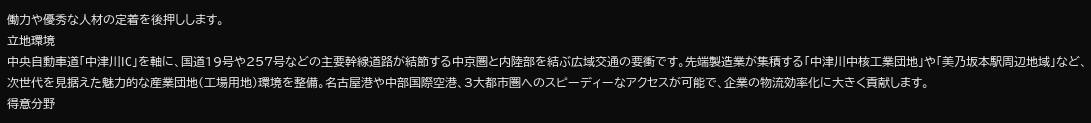働力や優秀な人材の定着を後押しします。
立地環境
中央自動車道「中津川IC」を軸に、国道19号や257号などの主要幹線道路が結節する中京圏と内陸部を結ぶ広域交通の要衝です。先端製造業が集積する「中津川中核工業団地」や「美乃坂本駅周辺地域」など、次世代を見据えた魅力的な産業団地(工場用地)環境を整備。名古屋港や中部国際空港、3大都市圏へのスピーディーなアクセスが可能で、企業の物流効率化に大きく貢献します。
得意分野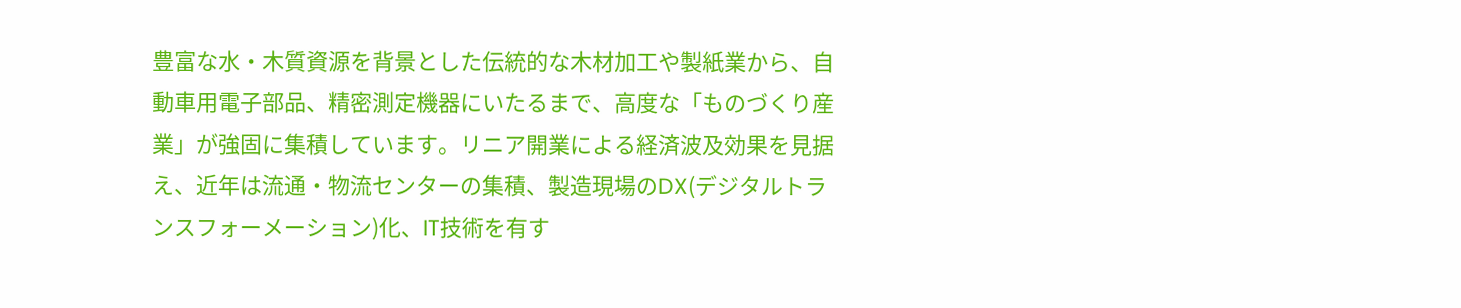豊富な水・木質資源を背景とした伝統的な木材加工や製紙業から、自動車用電子部品、精密測定機器にいたるまで、高度な「ものづくり産業」が強固に集積しています。リニア開業による経済波及効果を見据え、近年は流通・物流センターの集積、製造現場のDX(デジタルトランスフォーメーション)化、IT技術を有す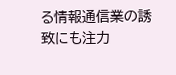る情報通信業の誘致にも注力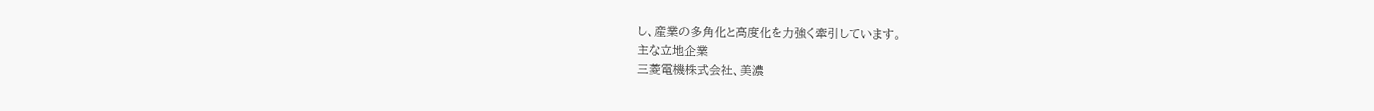し、産業の多角化と高度化を力強く牽引しています。
主な立地企業
三菱電機株式会社、美濃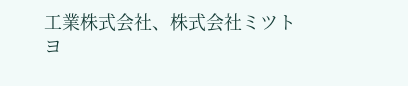工業株式会社、株式会社ミツトヨ